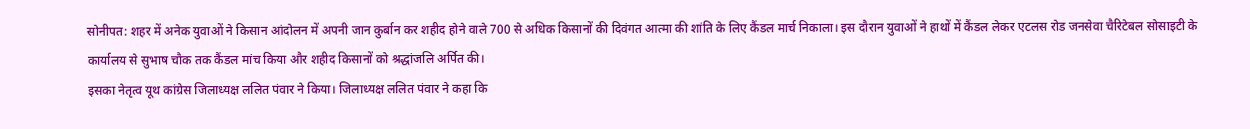सोनीपत: शहर में अनेक युवाओं ने किसान आंदोलन में अपनी जान कुर्बान कर शहीद होने वाले 700 से अधिक किसानों की दिवंगत आत्मा की शांति के लिए कैंडल मार्च निकाला। इस दौरान युवाओं ने हाथों में कैंडल लेकर एटलस रोड जनसेवा चैरिटेबल सोसाइटी के कार्यालय से सुभाष चौक तक कैंडल मांच किया और शहीद किसानों को श्रद्धांजलि अर्पित की।
इसका नेतृत्व यूथ कांग्रेस जिलाध्यक्ष ललित पंवार ने किया। जिलाध्यक्ष ललित पंवार ने कहा कि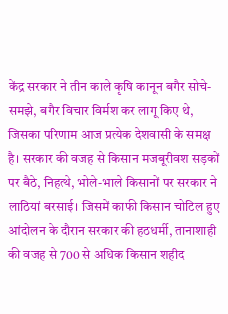केंद्र सरकार ने तीन काले कृषि कानून बगैर सोचे-समझे, बगैर विचार विर्मश कर लागू किए थे, जिसका परिणाम आज प्रत्येक देशवासी के समक्ष है। सरकार की वजह से किसान मजबूरीवश सड़कों पर बैठे, निहत्थे, भोले-भाले किसानों पर सरकार ने लाठियां बरसाई। जिसमें काफी किसान चोटिल हुए आंदोलन के दौरान सरकार की हठधर्मी, तानाशाही की वजह से 700 से अधिक किसान शहीद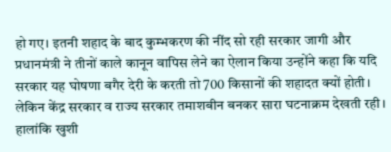हो गए। इतनी शहाद के बाद कुम्भकरण की नींद सो रही सरकार जागी और प्रधानमंत्री ने तीनों काले कानून वापिस लेने का ऐलान किया उन्होंने कहा कि यदि सरकार यह घोषणा बगैर देरी के करती तो 700 किसानों की शहादत क्यों होती। लेकिन केंद्र सरकार व राज्य सरकार तमाशबीन बनकर सारा घटनाक्रम देखती रही। हालांकि खुशी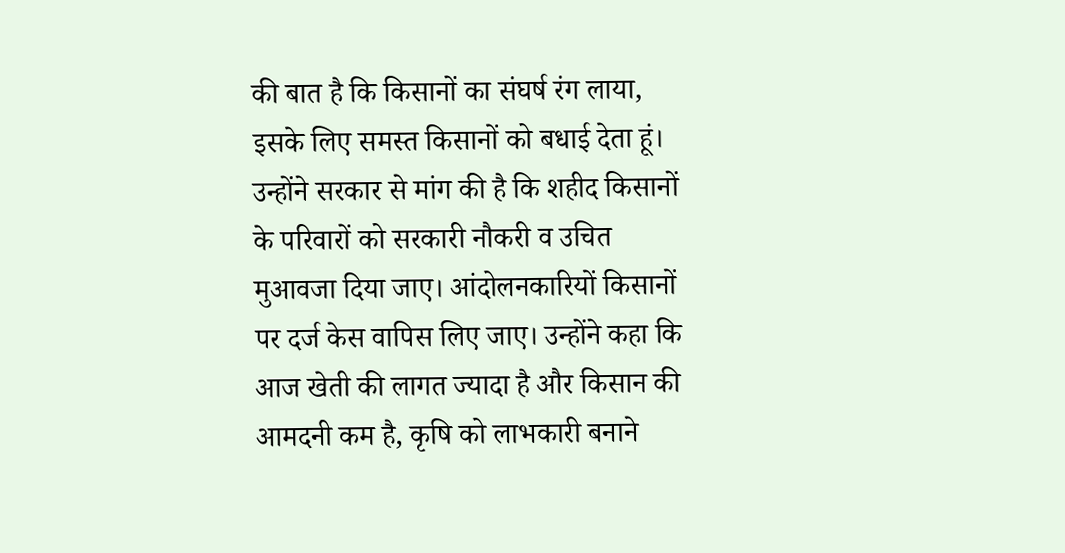की बात है कि किसानों का संघर्ष रंग लाया, इसके लिए समस्त किसानों को बधाई देता हूं।
उन्होंने सरकार से मांग की है कि शहीद किसानों के परिवारों को सरकारी नौकरी व उचित मुआवजा दिया जाए। आंदोलनकारियों किसानों पर दर्ज केस वापिस लिए जाए। उन्होंने कहा कि आज खेती की लागत ज्यादा है और किसान की आमदनी कम है, कृषि को लाभकारी बनाने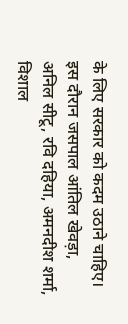के लिए सरकार को कदम उठाने चाहिए। इस दौरान जसपाल आंतिल खेवड़ा, अनिल सीटू, रवि दहिया, अमनदीश शर्मा, विशाल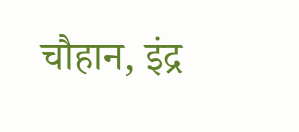चौहान, इंद्र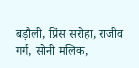बड़ौली, प्रिंस सरोहा, राजीव गर्ग, सोनी मलिक,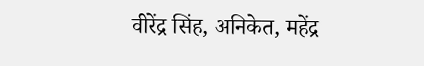वीरेंद्र सिंह, अनिकेत, महेंद्र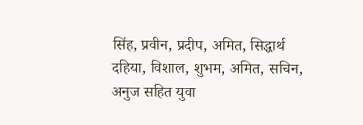सिंह, प्रवीन, प्रदीप, अमित, सिद्धार्थ दहिया, विशाल, शुभम, अमित, सचिन, अनुज सहित युवा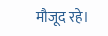मौजूद रहे।